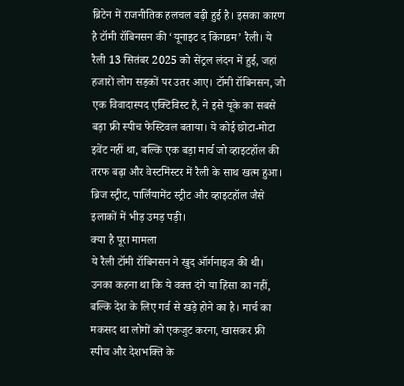ब्रिटेन में राजनीतिक हलचल बढ़ी हुई है। इसका कारण है टॉमी रॉबिनसन की ‘यूनाइट द किंगडम’ रैली। ये रैली 13 सितंबर 2025 को सेंट्रल लंदन में हुई, जहां हजारों लोग सड़कों पर उतर आए। टॉमी रॉबिनसन, जो एक विवादास्पद एक्टिविस्ट हैं, ने इसे यूके का सबसे बड़ा फ्री स्पीच फेस्टिवल बताया। ये कोई छोटा-मोटा इवेंट नहीं था, बल्कि एक बड़ा मार्च जो व्हाइटहॉल की तरफ बढ़ा और वेस्टमिंस्टर में रैली के साथ खत्म हुआ। ब्रिज स्ट्रीट, पार्लियामेंट स्ट्रीट और व्हाइटहॉल जैसे इलाकों में भीड़ उमड़ पड़ी।
क्या है पूरा मामला
ये रैली टॉमी रॉबिनसन ने खुद ऑर्गनाइज की थी। उनका कहना था कि ये वक्त दंगे या हिंसा का नहीं, बल्कि देश के लिए गर्व से खड़े होने का है। मार्च का मकसद था लोगों को एकजुट करना, खासकर फ्री स्पीच और देशभक्ति के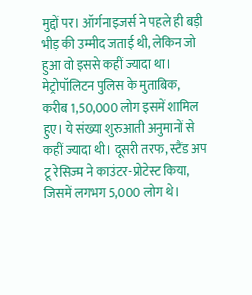मुद्दों पर। ऑर्गनाइजर्स ने पहले ही बड़ी भीड़ की उम्मीद जताई थी, लेकिन जो हुआ वो इससे कहीं ज्यादा था। मेट्रोपॉलिटन पुलिस के मुताबिक, करीब 1,50,000 लोग इसमें शामिल हुए। ये संख्या शुरुआती अनुमानों से कहीं ज्यादा थी। दूसरी तरफ, स्टैंड अप टू रेसिज्म ने काउंटर-प्रोटेस्ट किया, जिसमें लगभग 5,000 लोग थे।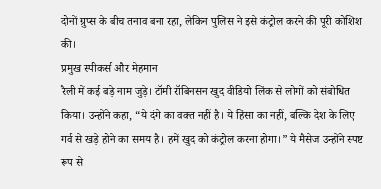दोनों ग्रुप्स के बीच तनाव बना रहा, लेकिन पुलिस ने इसे कंट्रोल करने की पूरी कोशिश की।
प्रमुख स्पीकर्स और मेहमान
रैली में कई बड़े नाम जुड़े। टॉमी रॉबिनसन खुद वीडियो लिंक से लोगों को संबोधित किया। उन्होंने कहा, “ये दंगे का वक्त नहीं है। ये हिंसा का नहीं, बल्कि देश के लिए गर्व से खड़े होने का समय है। हमें खुद को कंट्रोल करना होगा।” ये मैसेज उन्होंने स्पष्ट रूप से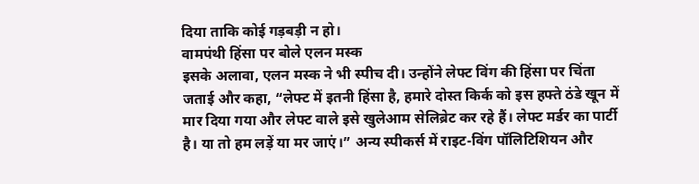दिया ताकि कोई गड़बड़ी न हो।
वामपंथी हिंसा पर बोले एलन मस्क
इसके अलावा, एलन मस्क ने भी स्पीच दी। उन्होंने लेफ्ट विंग की हिंसा पर चिंता जताई और कहा, “लेफ्ट में इतनी हिंसा है, हमारे दोस्त किर्क को इस हफ्ते ठंडे खून में मार दिया गया और लेफ्ट वाले इसे खुलेआम सेलिब्रेट कर रहे हैं। लेफ्ट मर्डर का पार्टी है। या तो हम लड़ें या मर जाएं।” अन्य स्पीकर्स में राइट-विंग पॉलिटिशियन और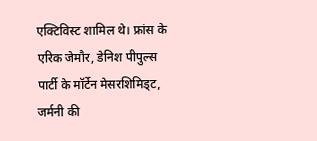एक्टिविस्ट शामिल थे। फ्रांस के एरिक जेमौर, डेनिश पीपुल्स पार्टी के मॉर्टेन मेसरशिमिड्ट, जर्मनी की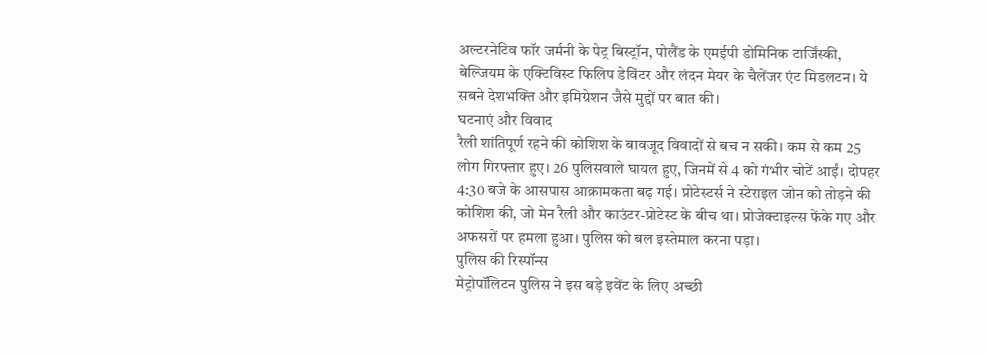अल्टरनेटिव फॉर जर्मनी के पेट्र बिस्ट्रॉन, पोलैंड के एमईपी डोमिनिक टार्जिंस्की, बेल्जियम के एक्टिविस्ट फिलिप डेविंटर और लंदन मेयर के चैलेंजर एंट मिडलटन। ये सबने देशभक्ति और इमिग्रेशन जैसे मुद्दों पर बात की।
घटनाएं और विवाद
रैली शांतिपूर्ण रहने की कोशिश के बावजूद विवादों से बच न सकी। कम से कम 25 लोग गिरफ्तार हुए। 26 पुलिसवाले घायल हुए, जिनमें से 4 को गंभीर चोटें आईं। दोपहर 4:30 बजे के आसपास आक्रामकता बढ़ गई। प्रोटेस्टर्स ने स्टेराइल जोन को तोड़ने की कोशिश की, जो मेन रैली और काउंटर-प्रोटेस्ट के बीच था। प्रोजेक्टाइल्स फेंके गए और अफसरों पर हमला हुआ। पुलिस को बल इस्तेमाल करना पड़ा।
पुलिस की रिस्पॉन्स
मेट्रोपॉलिटन पुलिस ने इस बड़े इवेंट के लिए अच्छी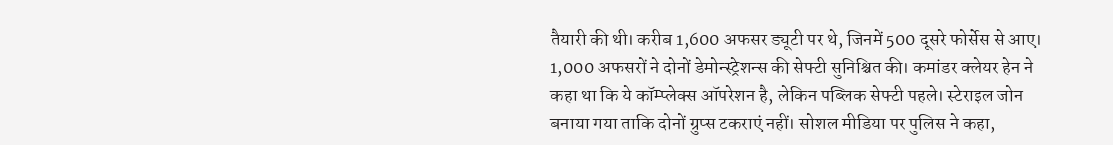तैयारी की थी। करीब 1,600 अफसर ड्यूटी पर थे, जिनमें 500 दूसरे फोर्सेस से आए। 1,000 अफसरों ने दोनों डेमोन्स्ट्रेशन्स की सेफ्टी सुनिश्चित की। कमांडर क्लेयर हेन ने कहा था कि ये कॉम्प्लेक्स ऑपरेशन है, लेकिन पब्लिक सेफ्टी पहले। स्टेराइल जोन बनाया गया ताकि दोनों ग्रुप्स टकराएं नहीं। सोशल मीडिया पर पुलिस ने कहा,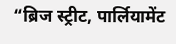“ब्रिज स्ट्रीट, पार्लियामेंट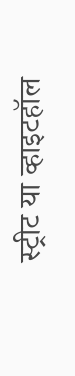स्ट्रीट या व्हाइटहॉल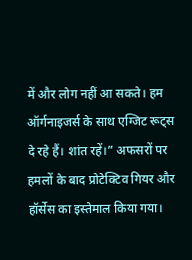में और लोग नहीं आ सकते। हम ऑर्गनाइजर्स के साथ एग्जिट रूट्स दे रहे हैं। शांत रहें।” अफसरों पर हमलों के बाद प्रोटेक्टिव गियर और हॉर्सेस का इस्तेमाल किया गया।